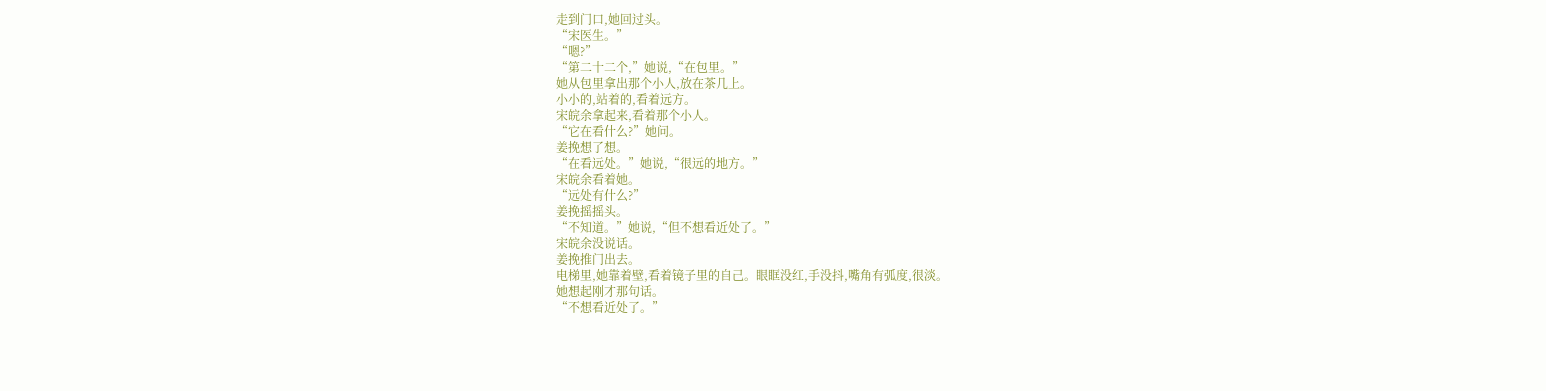走到门口,她回过头。
“宋医生。”
“嗯?”
“第二十二个,”她说,“在包里。”
她从包里拿出那个小人,放在茶几上。
小小的,站着的,看着远方。
宋皖余拿起来,看着那个小人。
“它在看什么?”她问。
姜挽想了想。
“在看远处。”她说,“很远的地方。”
宋皖余看着她。
“远处有什么?”
姜挽摇摇头。
“不知道。”她说,“但不想看近处了。”
宋皖余没说话。
姜挽推门出去。
电梯里,她靠着壁,看着镜子里的自己。眼眶没红,手没抖,嘴角有弧度,很淡。
她想起刚才那句话。
“不想看近处了。”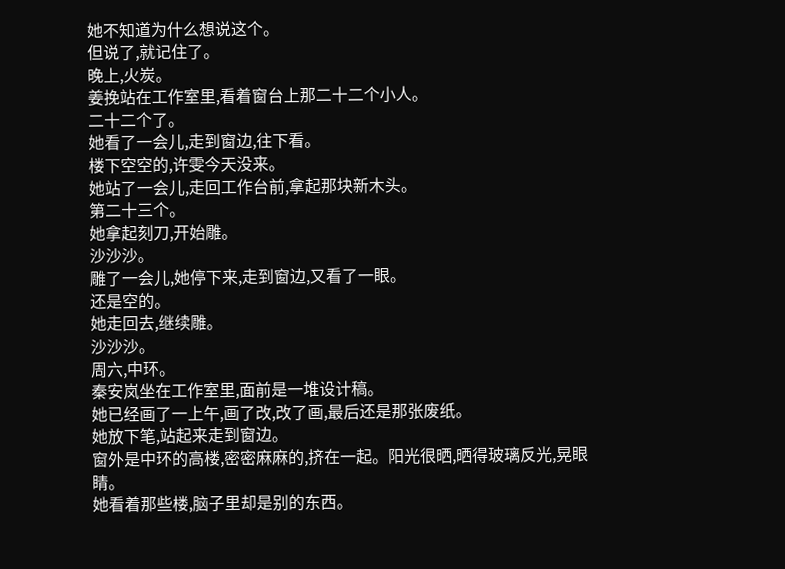她不知道为什么想说这个。
但说了,就记住了。
晚上,火炭。
姜挽站在工作室里,看着窗台上那二十二个小人。
二十二个了。
她看了一会儿,走到窗边,往下看。
楼下空空的,许雯今天没来。
她站了一会儿,走回工作台前,拿起那块新木头。
第二十三个。
她拿起刻刀,开始雕。
沙沙沙。
雕了一会儿,她停下来,走到窗边,又看了一眼。
还是空的。
她走回去,继续雕。
沙沙沙。
周六,中环。
秦安岚坐在工作室里,面前是一堆设计稿。
她已经画了一上午,画了改,改了画,最后还是那张废纸。
她放下笔,站起来走到窗边。
窗外是中环的高楼,密密麻麻的,挤在一起。阳光很晒,晒得玻璃反光,晃眼睛。
她看着那些楼,脑子里却是别的东西。